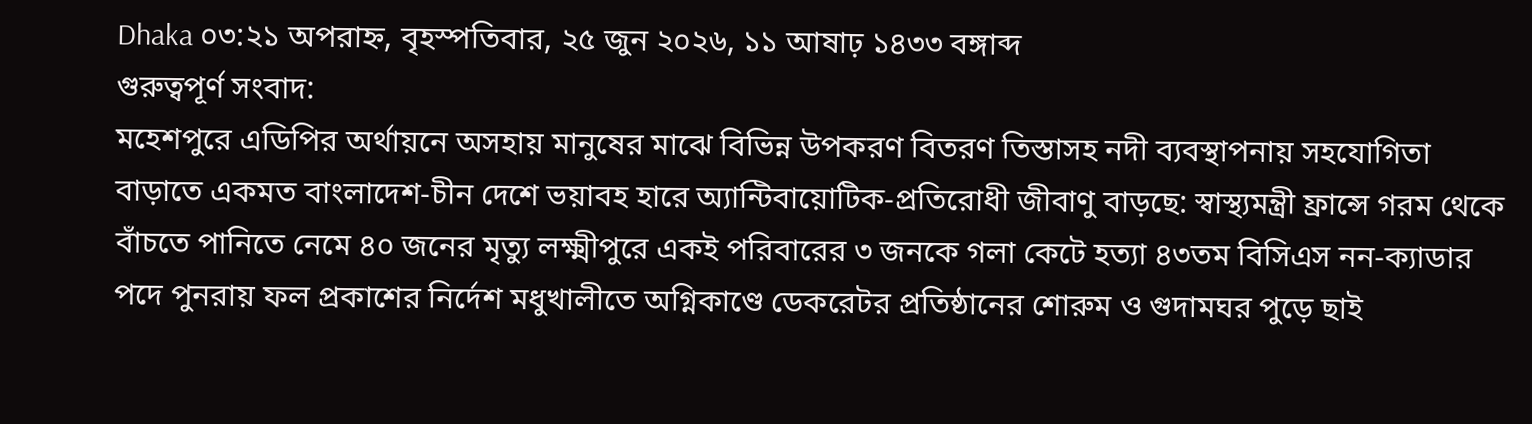Dhaka ০৩:২১ অপরাহ্ন, বৃহস্পতিবার, ২৫ জুন ২০২৬, ১১ আষাঢ় ১৪৩৩ বঙ্গাব্দ
গুরুত্বপূর্ণ সংবাদ:
মহেশপুরে এডিপির অর্থায়নে অসহায় মানুষের মাঝে বিভিন্ন উপকরণ বিতরণ তিস্তাসহ নদী ব্যবস্থাপনায় সহযোগিতা বাড়াতে একমত বাংলাদেশ-চীন দেশে ভয়াবহ হারে অ্যান্টিবায়োটিক-প্রতিরোধী জীবাণু বাড়ছে: স্বাস্থ্যমন্ত্রী ফ্রান্সে গরম থেকে বাঁচতে পানিতে নেমে ৪০ জনের মৃত্যু লক্ষ্মীপুরে একই পরিবারের ৩ জনকে গলা কেটে হত্যা ৪৩তম বিসিএস নন-ক্যাডার পদে পুনরায় ফল প্রকাশের নির্দেশ মধুখালীতে অগ্নিকাণ্ডে ডেকরেটর প্রতিষ্ঠানের শোরুম ও গুদামঘর পুড়ে ছাই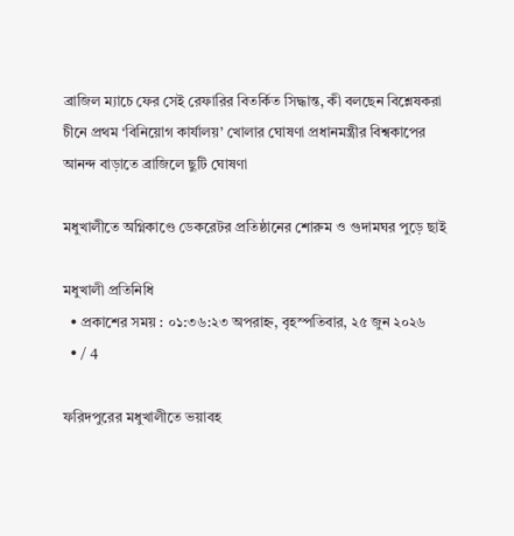ব্রাজিল ম্যাচে ফের সেই রেফারির বিতর্কিত সিদ্ধান্ত, কী বলছেন বিশ্লেষকরা চীনে প্রথম ‘বিনিয়োগ কার্যালয়’ খোলার ঘোষণা প্রধানমন্ত্রীর বিশ্বকাপের আনন্দ বাড়াতে ব্রাজিলে ছুটি ঘোষণা

মধুখালীতে অগ্নিকাণ্ডে ডেকরেটর প্রতিষ্ঠানের শোরুম ও গুদামঘর পুড়ে ছাই

মধুখালী প্রতিনিধি
  • প্রকাশের সময় : ০১:৩৬:২৩ অপরাহ্ন, বৃহস্পতিবার, ২৫ জুন ২০২৬
  • / 4

ফরিদপুরের মধুখালীতে ভয়াবহ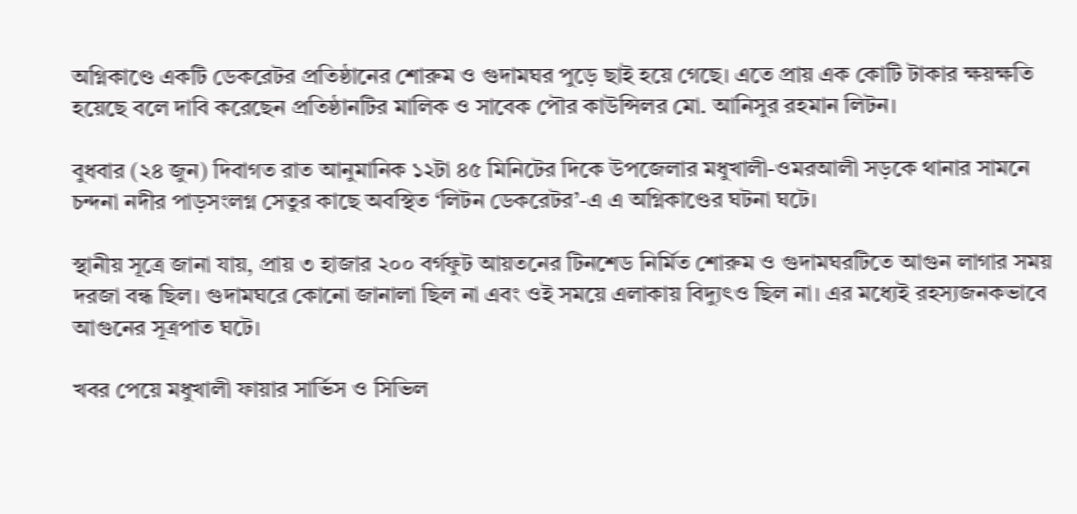অগ্নিকাণ্ডে একটি ডেকরেটর প্রতিষ্ঠানের শোরুম ও গুদামঘর পুড়ে ছাই হয়ে গেছে। এতে প্রায় এক কোটি টাকার ক্ষয়ক্ষতি হয়েছে বলে দাবি করেছেন প্রতিষ্ঠানটির মালিক ও সাবেক পৌর কাউন্সিলর মো. আনিসুর রহমান লিটন।

বুধবার (২৪ জুন) দিবাগত রাত আনুমানিক ১২টা ৪৫ মিনিটের দিকে উপজেলার মধুখালী-ওমরআলী সড়কে থানার সামনে চন্দনা নদীর পাড়সংলগ্ন সেতুর কাছে অবস্থিত ‘লিটন ডেকরেটর’-এ এ অগ্নিকাণ্ডের ঘটনা ঘটে।

স্থানীয় সূত্রে জানা যায়, প্রায় ৩ হাজার ২০০ বর্গফুট আয়তনের টিনশেড নির্মিত শোরুম ও গুদামঘরটিতে আগুন লাগার সময় দরজা বন্ধ ছিল। গুদামঘরে কোনো জানালা ছিল না এবং ওই সময়ে এলাকায় বিদ্যুৎও ছিল না। এর মধ্যেই রহস্যজনকভাবে আগুনের সূত্রপাত ঘটে।

খবর পেয়ে মধুখালী ফায়ার সার্ভিস ও সিভিল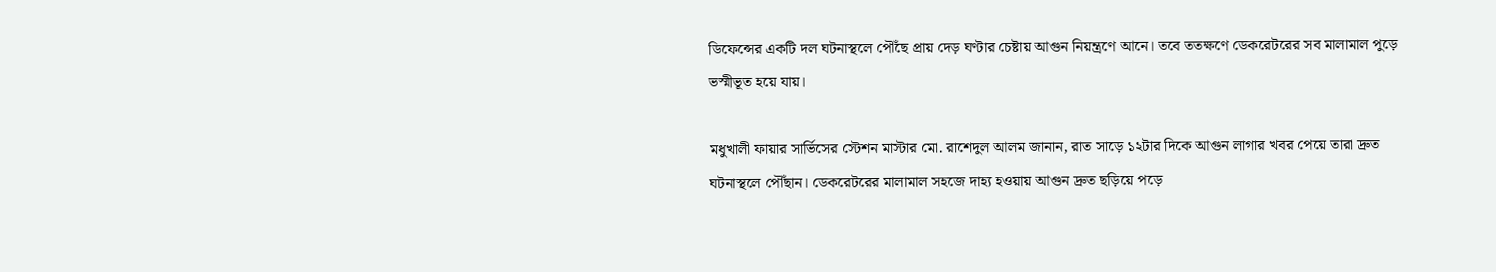ডিফেন্সের একটি দল ঘটনাস্থলে পৌঁছে প্রায় দেড় ঘণ্টার চেষ্টায় আগুন নিয়ন্ত্রণে আনে। তবে ততক্ষণে ডেকরেটরের সব মালামাল পুড়ে ভস্মীভূত হয়ে যায়।

মধুখালী ফায়ার সার্ভিসের স্টেশন মাস্টার মো. রাশেদুল আলম জানান, রাত সাড়ে ১২টার দিকে আগুন লাগার খবর পেয়ে তারা দ্রুত ঘটনাস্থলে পৌঁছান। ডেকরেটরের মালামাল সহজে দাহ্য হওয়ায় আগুন দ্রুত ছড়িয়ে পড়ে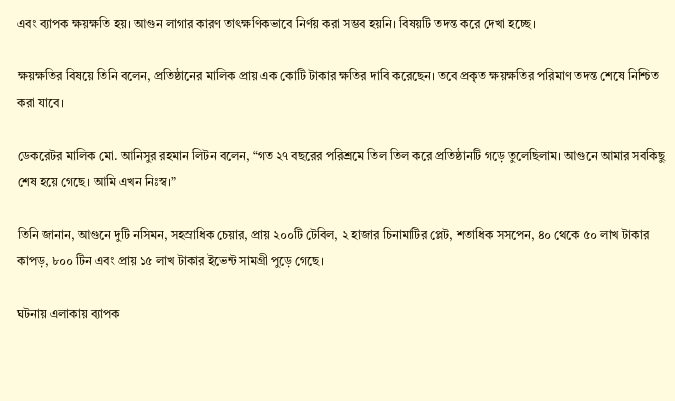এবং ব্যাপক ক্ষয়ক্ষতি হয়। আগুন লাগার কারণ তাৎক্ষণিকভাবে নির্ণয় করা সম্ভব হয়নি। বিষয়টি তদন্ত করে দেখা হচ্ছে।

ক্ষয়ক্ষতির বিষয়ে তিনি বলেন, প্রতিষ্ঠানের মালিক প্রায় এক কোটি টাকার ক্ষতির দাবি করেছেন। তবে প্রকৃত ক্ষয়ক্ষতির পরিমাণ তদন্ত শেষে নিশ্চিত করা যাবে।

ডেকরেটর মালিক মো. আনিসুর রহমান লিটন বলেন, “গত ২৭ বছরের পরিশ্রমে তিল তিল করে প্রতিষ্ঠানটি গড়ে তুলেছিলাম। আগুনে আমার সবকিছু শেষ হয়ে গেছে। আমি এখন নিঃস্ব।”

তিনি জানান, আগুনে দুটি নসিমন, সহস্রাধিক চেয়ার, প্রায় ২০০টি টেবিল, ২ হাজার চিনামাটির প্লেট, শতাধিক সসপেন, ৪০ থেকে ৫০ লাখ টাকার কাপড়, ৮০০ টিন এবং প্রায় ১৫ লাখ টাকার ইভেন্ট সামগ্রী পুড়ে গেছে।

ঘটনায় এলাকায় ব্যাপক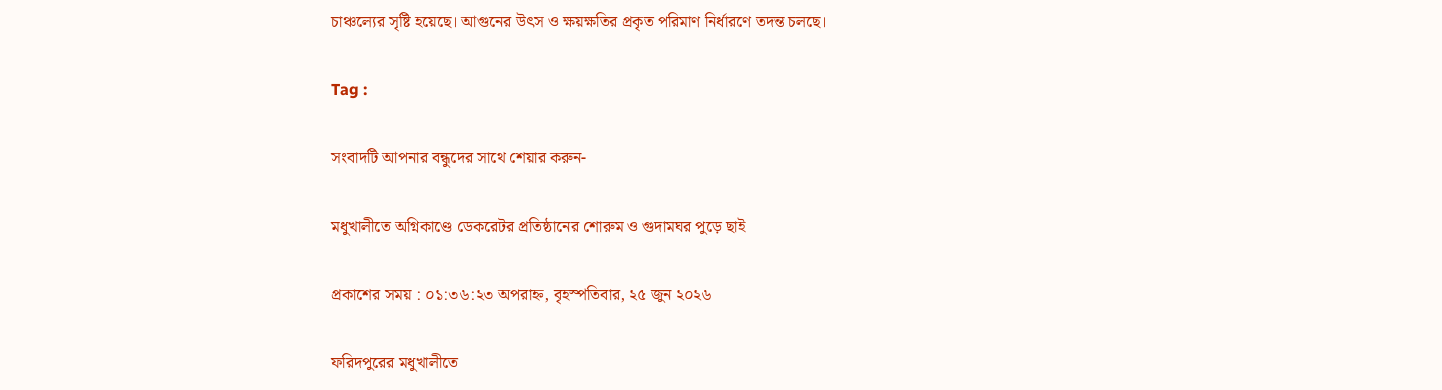চাঞ্চল্যের সৃষ্টি হয়েছে। আগুনের উৎস ও ক্ষয়ক্ষতির প্রকৃত পরিমাণ নির্ধারণে তদন্ত চলছে।

Tag :

সংবাদটি আপনার বন্ধুদের সাথে শেয়ার করুন-

মধুখালীতে অগ্নিকাণ্ডে ডেকরেটর প্রতিষ্ঠানের শোরুম ও গুদামঘর পুড়ে ছাই

প্রকাশের সময় : ০১:৩৬:২৩ অপরাহ্ন, বৃহস্পতিবার, ২৫ জুন ২০২৬

ফরিদপুরের মধুখালীতে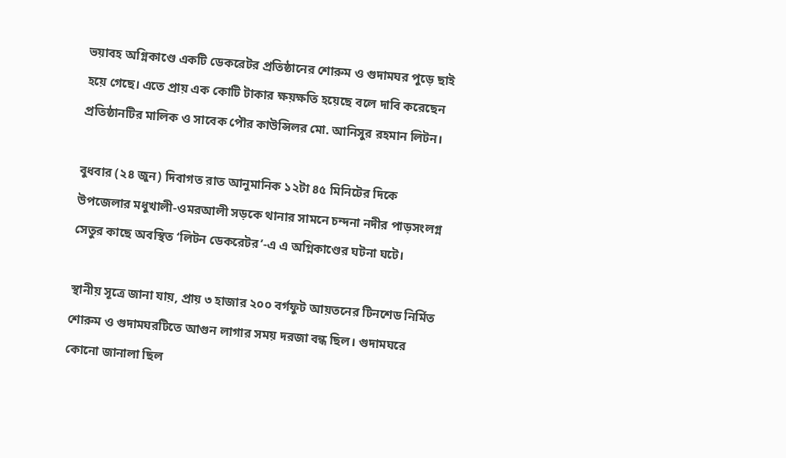ভয়াবহ অগ্নিকাণ্ডে একটি ডেকরেটর প্রতিষ্ঠানের শোরুম ও গুদামঘর পুড়ে ছাই হয়ে গেছে। এতে প্রায় এক কোটি টাকার ক্ষয়ক্ষতি হয়েছে বলে দাবি করেছেন প্রতিষ্ঠানটির মালিক ও সাবেক পৌর কাউন্সিলর মো. আনিসুর রহমান লিটন।

বুধবার (২৪ জুন) দিবাগত রাত আনুমানিক ১২টা ৪৫ মিনিটের দিকে উপজেলার মধুখালী-ওমরআলী সড়কে থানার সামনে চন্দনা নদীর পাড়সংলগ্ন সেতুর কাছে অবস্থিত ‘লিটন ডেকরেটর’-এ এ অগ্নিকাণ্ডের ঘটনা ঘটে।

স্থানীয় সূত্রে জানা যায়, প্রায় ৩ হাজার ২০০ বর্গফুট আয়তনের টিনশেড নির্মিত শোরুম ও গুদামঘরটিতে আগুন লাগার সময় দরজা বন্ধ ছিল। গুদামঘরে কোনো জানালা ছিল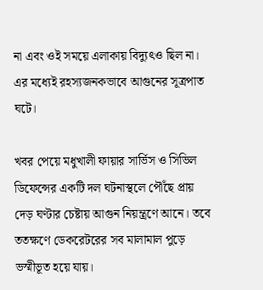না এবং ওই সময়ে এলাকায় বিদ্যুৎও ছিল না। এর মধ্যেই রহস্যজনকভাবে আগুনের সূত্রপাত ঘটে।

খবর পেয়ে মধুখালী ফায়ার সার্ভিস ও সিভিল ডিফেন্সের একটি দল ঘটনাস্থলে পৌঁছে প্রায় দেড় ঘণ্টার চেষ্টায় আগুন নিয়ন্ত্রণে আনে। তবে ততক্ষণে ডেকরেটরের সব মালামাল পুড়ে ভস্মীভূত হয়ে যায়।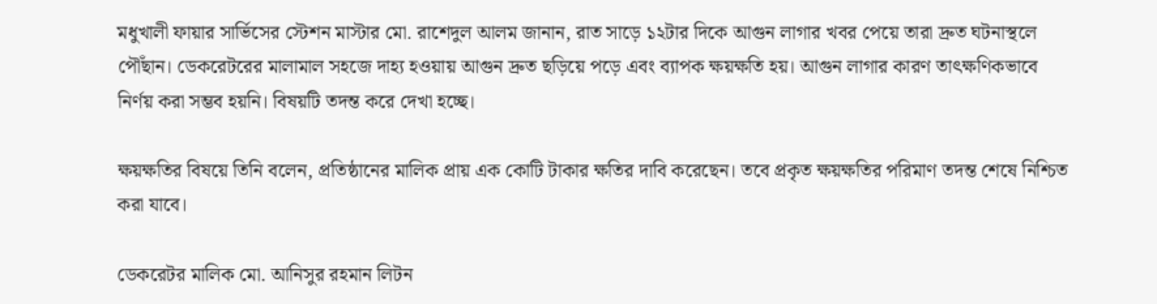মধুখালী ফায়ার সার্ভিসের স্টেশন মাস্টার মো. রাশেদুল আলম জানান, রাত সাড়ে ১২টার দিকে আগুন লাগার খবর পেয়ে তারা দ্রুত ঘটনাস্থলে পৌঁছান। ডেকরেটরের মালামাল সহজে দাহ্য হওয়ায় আগুন দ্রুত ছড়িয়ে পড়ে এবং ব্যাপক ক্ষয়ক্ষতি হয়। আগুন লাগার কারণ তাৎক্ষণিকভাবে নির্ণয় করা সম্ভব হয়নি। বিষয়টি তদন্ত করে দেখা হচ্ছে।

ক্ষয়ক্ষতির বিষয়ে তিনি বলেন, প্রতিষ্ঠানের মালিক প্রায় এক কোটি টাকার ক্ষতির দাবি করেছেন। তবে প্রকৃত ক্ষয়ক্ষতির পরিমাণ তদন্ত শেষে নিশ্চিত করা যাবে।

ডেকরেটর মালিক মো. আনিসুর রহমান লিটন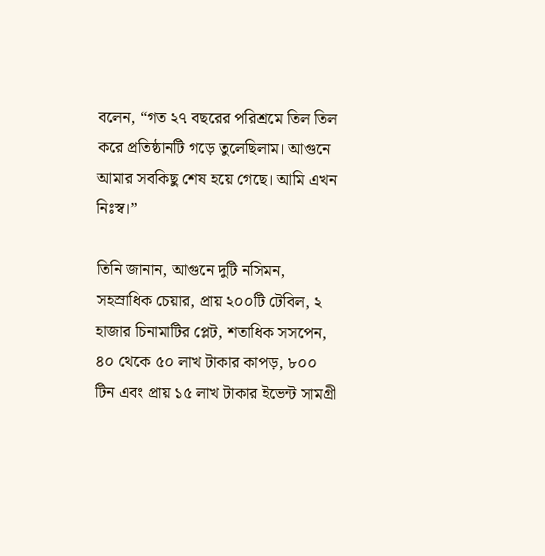বলেন, “গত ২৭ বছরের পরিশ্রমে তিল তিল করে প্রতিষ্ঠানটি গড়ে তুলেছিলাম। আগুনে আমার সবকিছু শেষ হয়ে গেছে। আমি এখন নিঃস্ব।”

তিনি জানান, আগুনে দুটি নসিমন, সহস্রাধিক চেয়ার, প্রায় ২০০টি টেবিল, ২ হাজার চিনামাটির প্লেট, শতাধিক সসপেন, ৪০ থেকে ৫০ লাখ টাকার কাপড়, ৮০০ টিন এবং প্রায় ১৫ লাখ টাকার ইভেন্ট সামগ্রী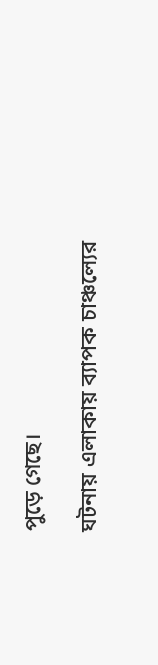পুড়ে গেছে।

ঘটনায় এলাকায় ব্যাপক চাঞ্চল্যের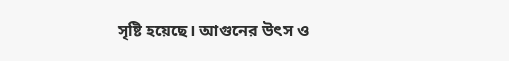সৃষ্টি হয়েছে। আগুনের উৎস ও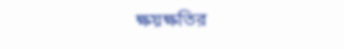ক্ষয়ক্ষতির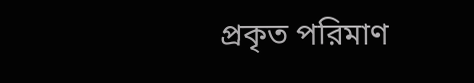প্রকৃত পরিমাণ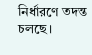নির্ধারণে তদন্ত চলছে।